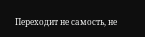Переходит не самость, не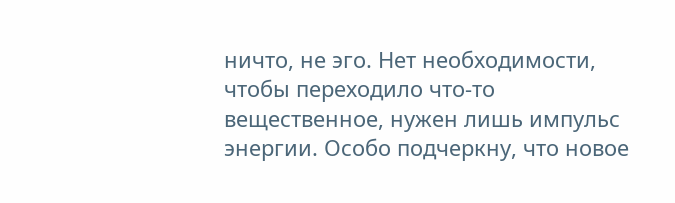ничто, не эго. Нет необходимости, чтобы переходило что-то вещественное, нужен лишь импульс энергии. Особо подчеркну, что новое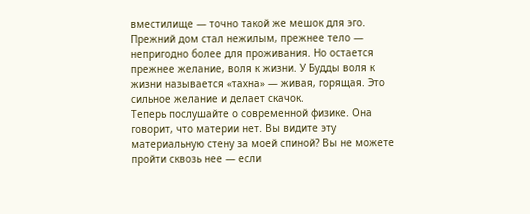вместилище — точно такой же мешок для эго. Прежний дом стал нежилым, прежнее тело — непригодно более для проживания. Но остается прежнее желание, воля к жизни. У Будды воля к жизни называется «тахна» — живая, горящая. Это сильное желание и делает скачок.
Теперь послушайте о современной физике. Она говорит, что материи нет. Вы видите эту материальную стену за моей спиной? Вы не можете пройти сквозь нее — если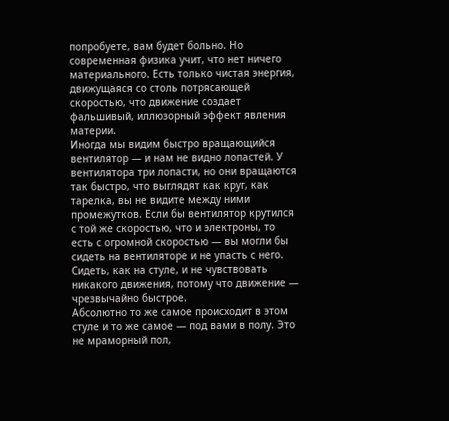попробуете, вам будет больно. Но современная физика учит, что нет ничего материального. Есть только чистая энергия, движущаяся со столь потрясающей скоростью, что движение создает фальшивый, иллюзорный эффект явления материи.
Иногда мы видим быстро вращающийся вентилятор — и нам не видно лопастей. У вентилятора три лопасти, но они вращаются так быстро, что выглядят как круг, как тарелка, вы не видите между ними промежутков. Если бы вентилятор крутился с той же скоростью, что и электроны, то есть с огромной скоростью — вы могли бы сидеть на вентиляторе и не упасть с него. Сидеть, как на стуле, и не чувствовать никакого движения, потому что движение — чрезвычайно быстрое.
Абсолютно то же самое происходит в этом стуле и то же самое — под вами в полу. Это не мраморный пол,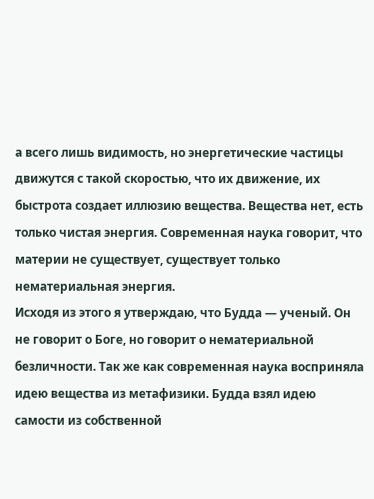а всего лишь видимость, но энергетические частицы движутся с такой скоростью, что их движение, их быстрота создает иллюзию вещества. Вещества нет, есть только чистая энергия. Современная наука говорит, что материи не существует, существует только нематериальная энергия.
Исходя из этого я утверждаю, что Будда — ученый. Он не говорит о Боге, но говорит о нематериальной безличности. Так же как современная наука восприняла идею вещества из метафизики. Будда взял идею самости из собственной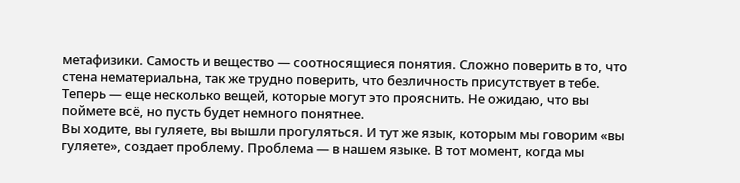метафизики. Самость и вещество — соотносящиеся понятия. Сложно поверить в то, что стена нематериальна, так же трудно поверить, что безличность присутствует в тебе.
Теперь — еще несколько вещей, которые могут это прояснить. Не ожидаю, что вы поймете всё, но пусть будет немного понятнее.
Вы ходите, вы гуляете, вы вышли прогуляться. И тут же язык, которым мы говорим «вы гуляете», создает проблему. Проблема — в нашем языке. В тот момент, когда мы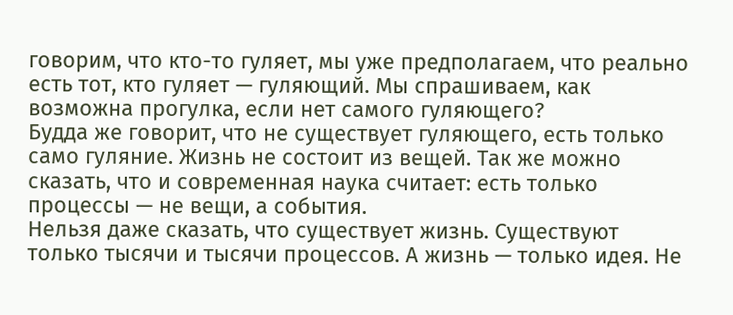говорим, что кто-то гуляет, мы уже предполагаем, что реально есть тот, кто гуляет — гуляющий. Мы спрашиваем, как возможна прогулка, если нет самого гуляющего?
Будда же говорит, что не существует гуляющего, есть только само гуляние. Жизнь не состоит из вещей. Так же можно сказать, что и современная наука считает: есть только процессы — не вещи, а события.
Нельзя даже сказать, что существует жизнь. Существуют только тысячи и тысячи процессов. А жизнь — только идея. Не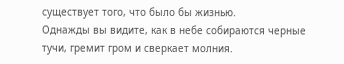существует того, что было бы жизнью.
Однажды вы видите, как в небе собираются черные тучи, гремит гром и сверкает молния.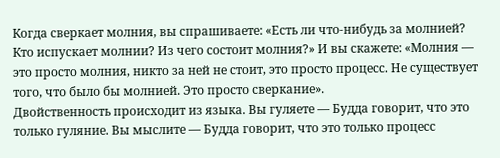Когда сверкает молния, вы спрашиваете: «Есть ли что-нибудь за молнией? Кто испускает молнии? Из чего состоит молния?» И вы скажете: «Молния — это просто молния, никто за ней не стоит, это просто процесс. Не существует того, что было бы молнией. Это просто сверкание».
Двойственность происходит из языка. Вы гуляете — Будда говорит, что это только гуляние. Вы мыслите — Будда говорит, что это только процесс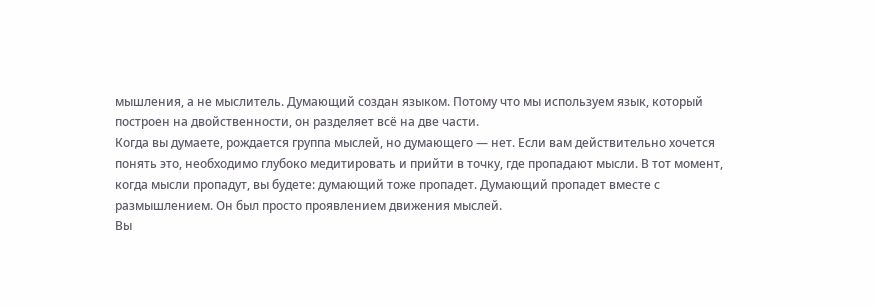мышления, а не мыслитель. Думающий создан языком. Потому что мы используем язык, который построен на двойственности, он разделяет всё на две части.
Когда вы думаете, рождается группа мыслей, но думающего — нет. Если вам действительно хочется понять это, необходимо глубоко медитировать и прийти в точку, где пропадают мысли. В тот момент, когда мысли пропадут, вы будете: думающий тоже пропадет. Думающий пропадет вместе с размышлением. Он был просто проявлением движения мыслей.
Вы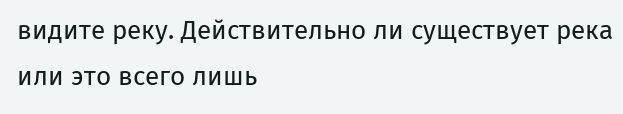видите реку. Действительно ли существует река или это всего лишь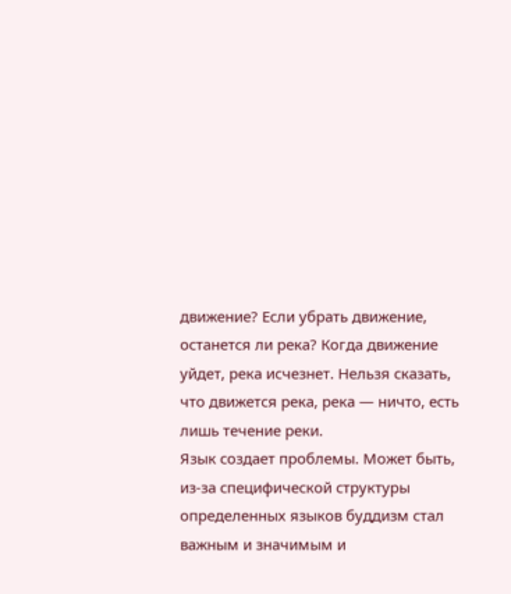движение? Если убрать движение, останется ли река? Когда движение уйдет, река исчезнет. Нельзя сказать, что движется река, река — ничто, есть лишь течение реки.
Язык создает проблемы. Может быть, из-за специфической структуры определенных языков буддизм стал важным и значимым и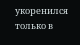укоренился только в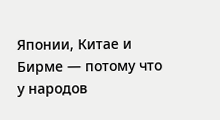Японии, Китае и Бирме — потому что у народов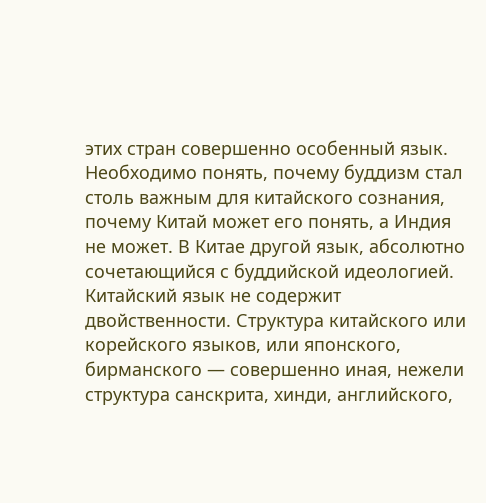этих стран совершенно особенный язык. Необходимо понять, почему буддизм стал столь важным для китайского сознания, почему Китай может его понять, а Индия не может. В Китае другой язык, абсолютно сочетающийся с буддийской идеологией. Китайский язык не содержит двойственности. Структура китайского или корейского языков, или японского, бирманского — совершенно иная, нежели структура санскрита, хинди, английского,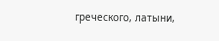греческого, латыни,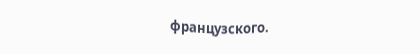французского.